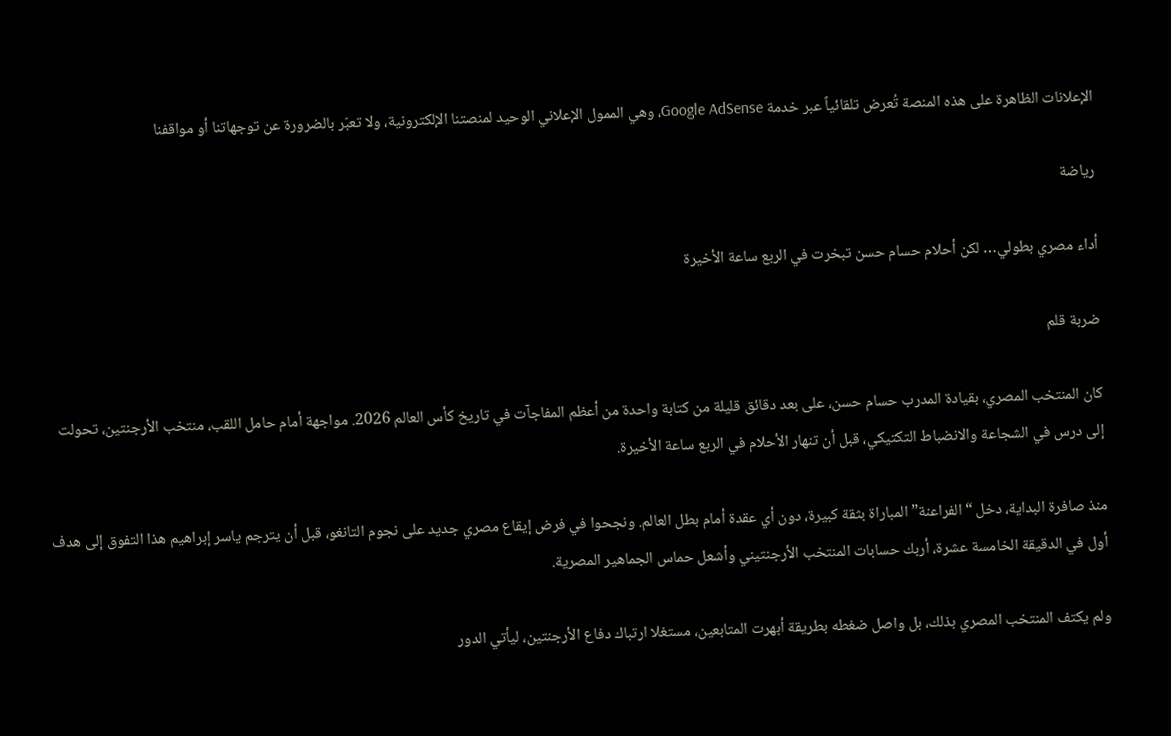الإعلانات الظاهرة على هذه المنصة تُعرض تلقائياً عبر خدمة Google AdSense، وهي الممول الإعلاني الوحيد لمنصتنا الإلكترونية، ولا تعبّر بالضرورة عن توجهاتنا أو مواقفنا

رياضة

أداء مصري بطولي… لكن أحلام حسام حسن تبخرت في الربع ساعة الأخيرة

ضربة قلم

كان المنتخب المصري، بقيادة المدرب حسام حسن، على بعد دقائق قليلة من كتابة واحدة من أعظم المفاجآت في تاريخ كأس العالم 2026. مواجهة أمام حامل اللقب، منتخب الأرجنتين، تحولت إلى درس في الشجاعة والانضباط التكتيكي، قبل أن تنهار الأحلام في الربع ساعة الأخيرة.

منذ صافرة البداية، دخل “الفراعنة” المباراة بثقة كبيرة، دون أي عقدة أمام بطل العالم. ونجحوا في فرض إيقاع مصري جديد على نجوم التانغو، قبل أن يترجم ياسر إبراهيم هذا التفوق إلى هدف أول في الدقيقة الخامسة عشرة، أربك حسابات المنتخب الأرجنتيني وأشعل حماس الجماهير المصرية.

ولم يكتف المنتخب المصري بذلك، بل واصل ضغطه بطريقة أبهرت المتابعين، مستغلا ارتباك دفاع الأرجنتين، ليأتي الدور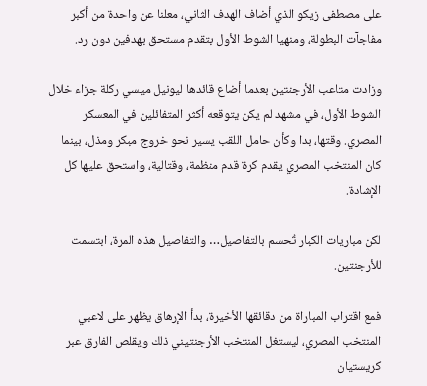على مصطفى زيكو الذي أضاف الهدف الثاني، معلنا عن واحدة من أكبر مفاجآت البطولة، ومنهيا الشوط الأول بتقدم مستحق بهدفين دون رد.

وزادت متاعب الأرجنتين بعدما أضاع قائدها ليونيل ميسي ركلة جزاء خلال الشوط الأول، في مشهد لم يكن يتوقعه أكثر المتفائلين في المعسكر المصري. وقتها، بدا وكأن حامل اللقب يسير نحو خروج مبكر ومذل، بينما كان المنتخب المصري يقدم كرة قدم منظمة، وقتالية، واستحق عليها كل الإشادة.

لكن مباريات الكبار تُحسم بالتفاصيل… والتفاصيل هذه المرة، ابتسمت للأرجنتين.

فمع اقتراب المباراة من دقائقها الأخيرة، بدأ الإرهاق يظهر على لاعبي المنتخب المصري، ليستغل المنتخب الأرجنتيني ذلك ويقلص الفارق عبر كريستيان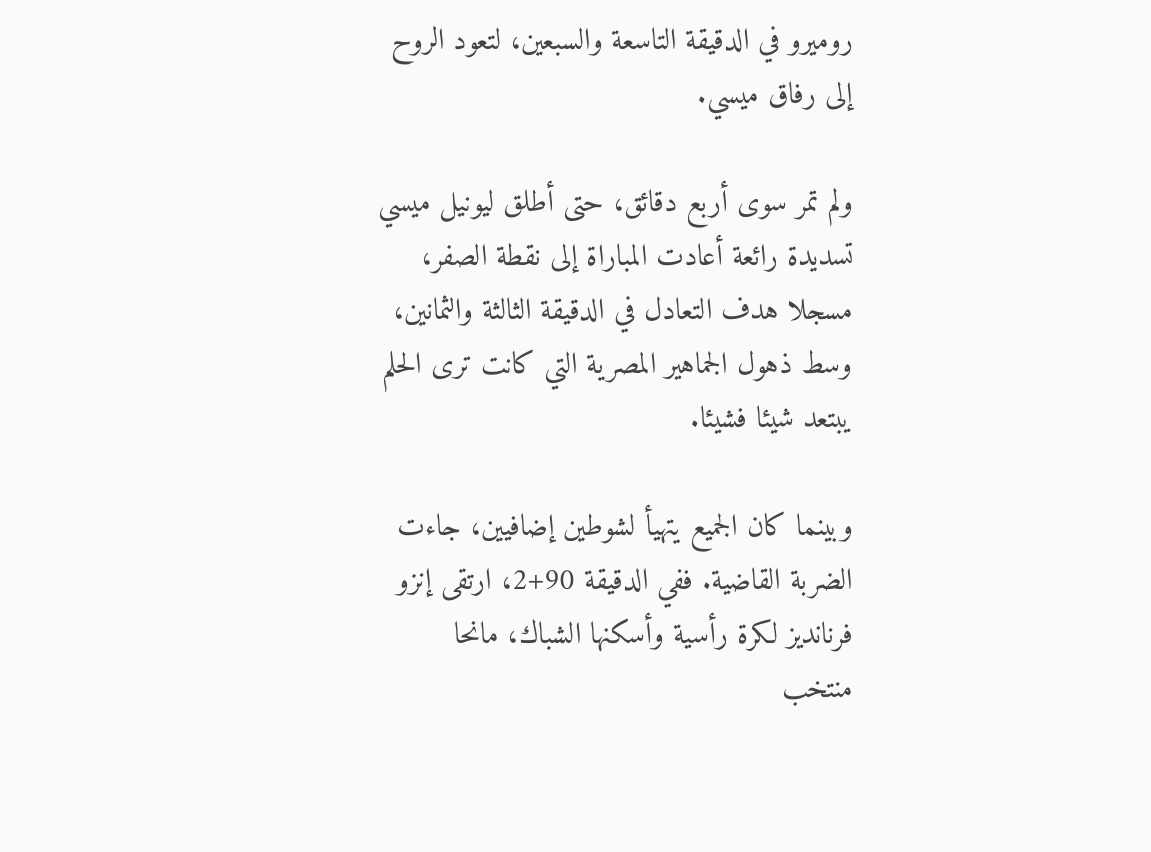روميرو في الدقيقة التاسعة والسبعين، لتعود الروح إلى رفاق ميسي.

ولم تمر سوى أربع دقائق، حتى أطلق ليونيل ميسي تسديدة رائعة أعادت المباراة إلى نقطة الصفر، مسجلا هدف التعادل في الدقيقة الثالثة والثمانين، وسط ذهول الجماهير المصرية التي كانت ترى الحلم يبتعد شيئا فشيئا.

وبينما كان الجميع يتهيأ لشوطين إضافيين، جاءت الضربة القاضية. ففي الدقيقة 90+2، ارتقى إنزو فرنانديز لكرة رأسية وأسكنها الشباك، مانحا منتخب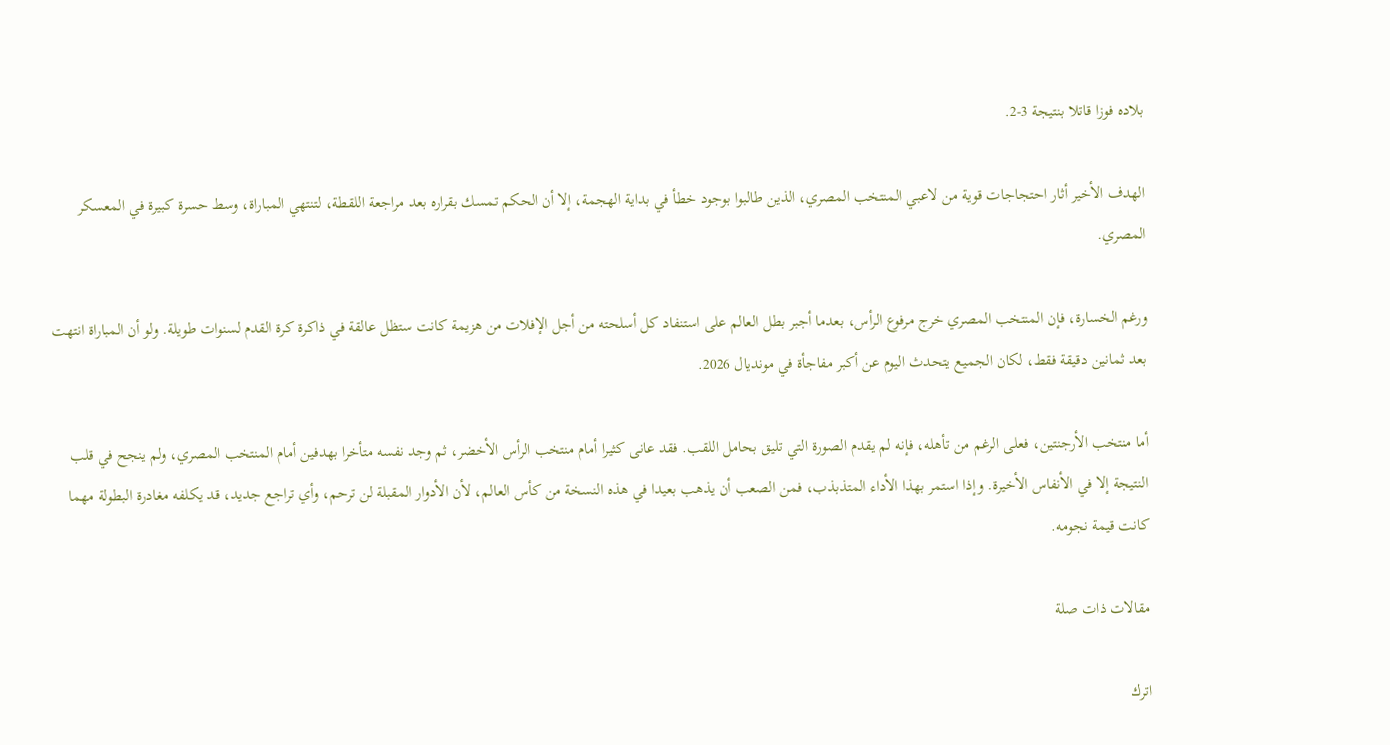بلاده فوزا قاتلا بنتيجة 3-2.

الهدف الأخير أثار احتجاجات قوية من لاعبي المنتخب المصري، الذين طالبوا بوجود خطأ في بداية الهجمة، إلا أن الحكم تمسك بقراره بعد مراجعة اللقطة، لتنتهي المباراة، وسط حسرة كبيرة في المعسكر المصري.

ورغم الخسارة، فإن المنتخب المصري خرج مرفوع الرأس، بعدما أجبر بطل العالم على استنفاد كل أسلحته من أجل الإفلات من هزيمة كانت ستظل عالقة في ذاكرة كرة القدم لسنوات طويلة. ولو أن المباراة انتهت بعد ثمانين دقيقة فقط، لكان الجميع يتحدث اليوم عن أكبر مفاجأة في مونديال 2026.

أما منتخب الأرجنتين، فعلى الرغم من تأهله، فإنه لم يقدم الصورة التي تليق بحامل اللقب. فقد عانى كثيرا أمام منتخب الرأس الأخضر، ثم وجد نفسه متأخرا بهدفين أمام المنتخب المصري، ولم ينجح في قلب النتيجة إلا في الأنفاس الأخيرة. وإذا استمر بهذا الأداء المتذبذب، فمن الصعب أن يذهب بعيدا في هذه النسخة من كأس العالم، لأن الأدوار المقبلة لن ترحم، وأي تراجع جديد، قد يكلفه مغادرة البطولة مهما كانت قيمة نجومه.

مقالات ذات صلة

اترك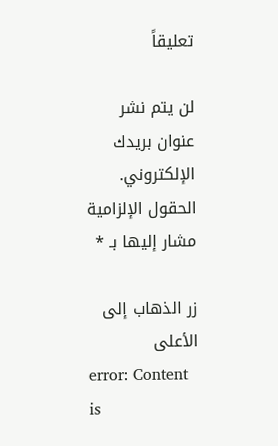تعليقاً

لن يتم نشر عنوان بريدك الإلكتروني. الحقول الإلزامية مشار إليها بـ *

زر الذهاب إلى الأعلى
error: Content is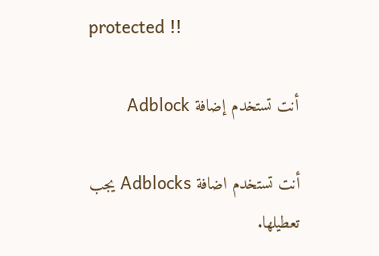protected !!

أنت تستخدم إضافة Adblock

أنت تستخدم اضافة Adblocks يجب تعطيلها.